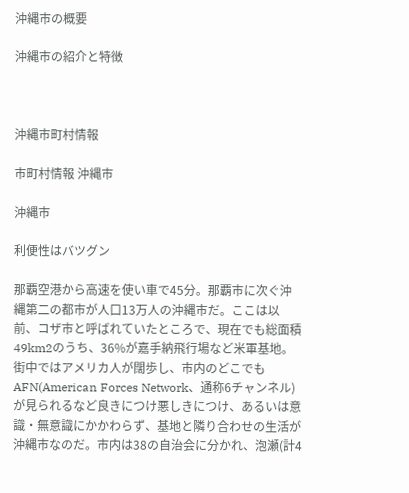沖縄市の概要

沖縄市の紹介と特徴



沖縄市町村情報

市町村情報 沖縄市

沖縄市

利便性はバツグン

那覇空港から高速を使い車で45分。那覇市に次ぐ沖縄第二の都市が人口13万人の沖縄市だ。ここは以前、コザ市と呼ばれていたところで、現在でも総面積49km2のうち、36%が嘉手納飛行場など米軍基地。街中ではアメリカ人が闊歩し、市内のどこでもAFN(American Forces Network、通称6チャンネル)が見られるなど良きにつけ悪しきにつけ、あるいは意識・無意識にかかわらず、基地と隣り合わせの生活が沖縄市なのだ。市内は38の自治会に分かれ、泡瀬(計4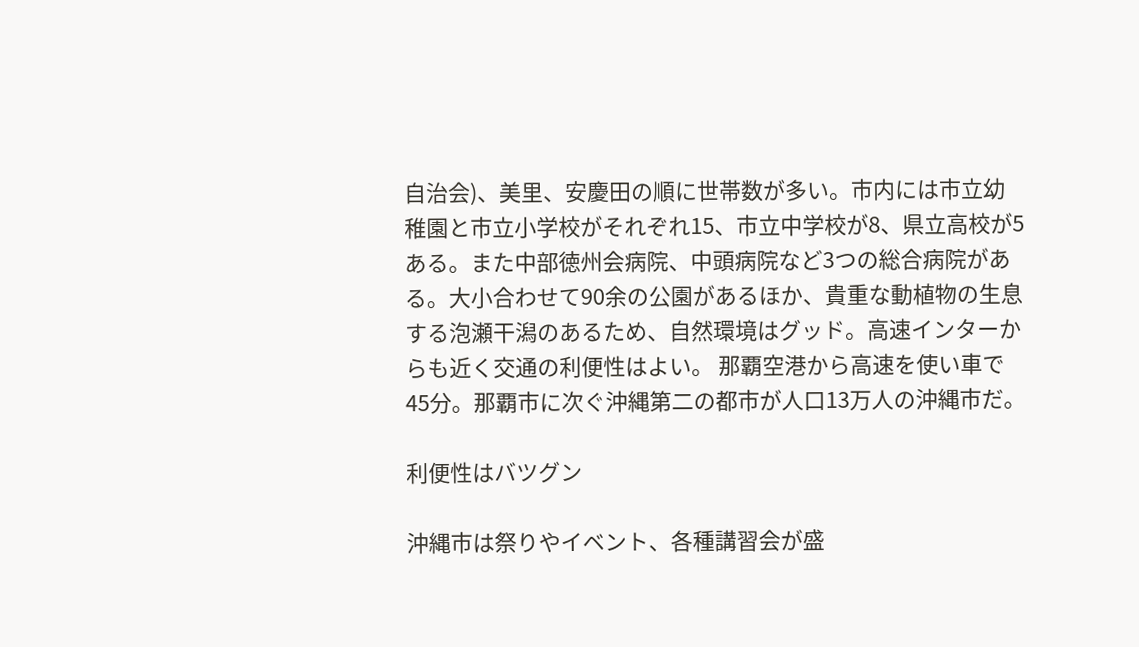自治会)、美里、安慶田の順に世帯数が多い。市内には市立幼稚園と市立小学校がそれぞれ15、市立中学校が8、県立高校が5ある。また中部徳州会病院、中頭病院など3つの総合病院がある。大小合わせて90余の公園があるほか、貴重な動植物の生息する泡瀬干潟のあるため、自然環境はグッド。高速インターからも近く交通の利便性はよい。 那覇空港から高速を使い車で45分。那覇市に次ぐ沖縄第二の都市が人口13万人の沖縄市だ。

利便性はバツグン

沖縄市は祭りやイベント、各種講習会が盛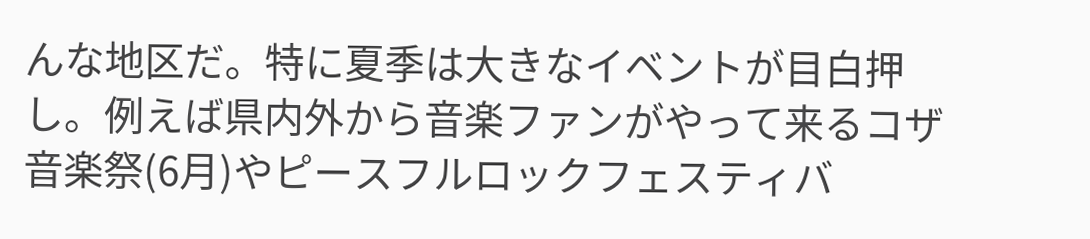んな地区だ。特に夏季は大きなイベントが目白押し。例えば県内外から音楽ファンがやって来るコザ音楽祭(6月)やピースフルロックフェスティバ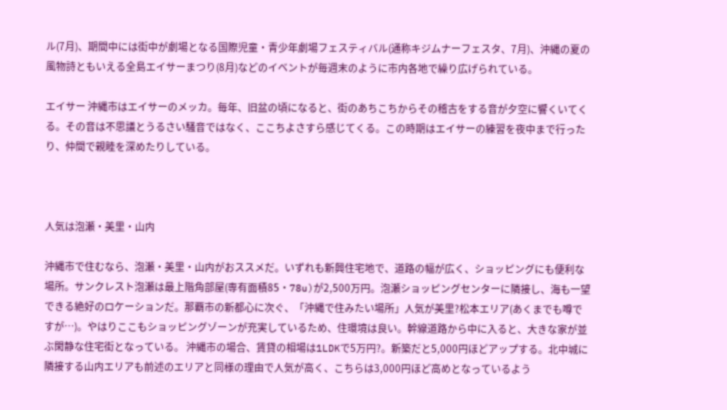ル(7月)、期間中には街中が劇場となる国際児童・青少年劇場フェスティバル(通称キジムナーフェスタ、7月)、沖縄の夏の風物詩ともいえる全島エイサーまつり(8月)などのイベントが毎週末のように市内各地で繰り広げられている。

エイサー 沖縄市はエイサーのメッカ。毎年、旧盆の頃になると、街のあちこちからその稽古をする音が夕空に響くいてくる。その音は不思議とうるさい騒音ではなく、ここちよさすら感じてくる。この時期はエイサーの練習を夜中まで行ったり、仲間で親睦を深めたりしている。



人気は泡瀬・美里・山内

沖縄市で住むなら、泡瀬・美里・山内がおススメだ。いずれも新興住宅地で、道路の幅が広く、ショッピングにも便利な場所。サンクレスト泡瀬は最上階角部屋(専有面積85・78u)が2,500万円。泡瀬ショッピングセンターに隣接し、海も一望できる絶好のロケーションだ。那覇市の新都心に次ぐ、「沖縄で住みたい場所」人気が美里?松本エリア(あくまでも噂ですが…)。やはりここもショッピングゾーンが充実しているため、住環境は良い。幹線道路から中に入ると、大きな家が並ぶ閑静な住宅街となっている。 沖縄市の場合、賃貸の相場は1LDKで5万円?。新築だと5,000円ほどアップする。北中城に隣接する山内エリアも前述のエリアと同様の理由で人気が高く、こちらは3,000円ほど高めとなっているよう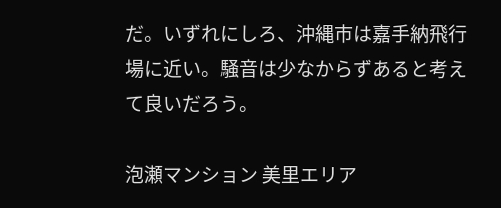だ。いずれにしろ、沖縄市は嘉手納飛行場に近い。騒音は少なからずあると考えて良いだろう。

泡瀬マンション 美里エリア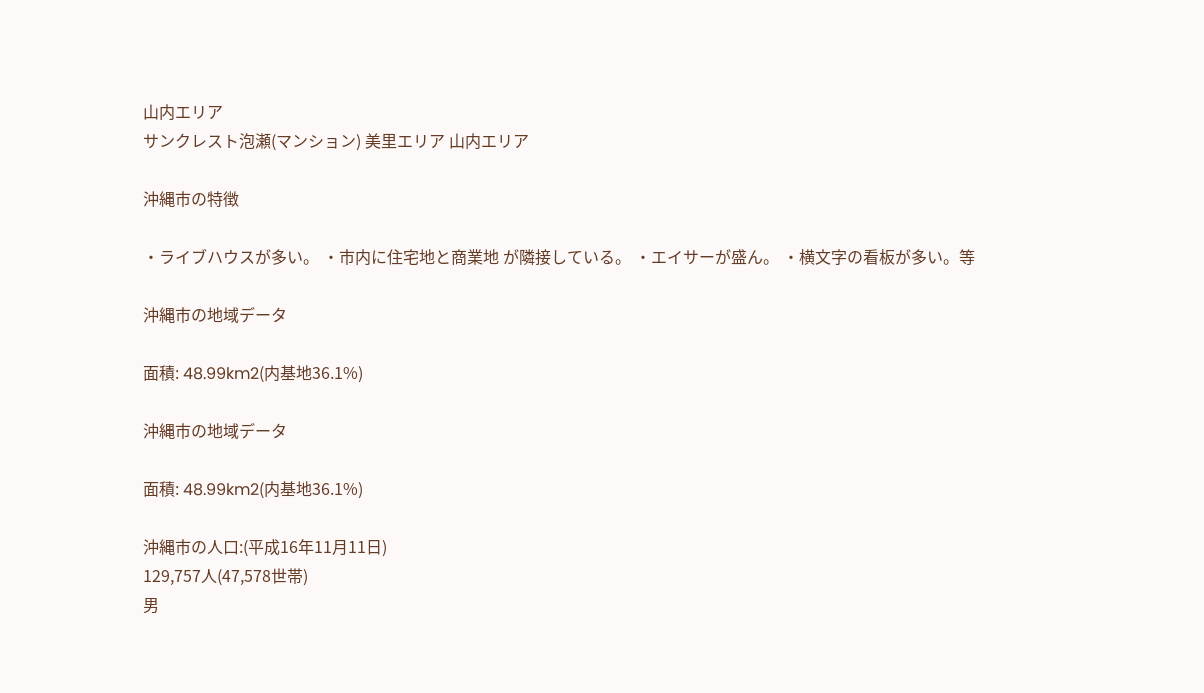山内エリア
サンクレスト泡瀬(マンション) 美里エリア 山内エリア

沖縄市の特徴

・ライブハウスが多い。 ・市内に住宅地と商業地 が隣接している。 ・エイサーが盛ん。 ・横文字の看板が多い。等

沖縄市の地域データ

面積: 48.99km2(内基地36.1%)

沖縄市の地域データ

面積: 48.99km2(内基地36.1%)

沖縄市の人口:(平成16年11月11日)
129,757人(47,578世帯)
男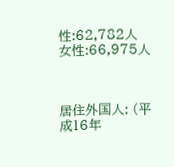性:62,782人
女性:66,975人



居住外国人: (平成16年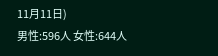11月11日)
男性:596人 女性:644人